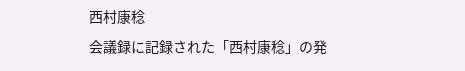西村康稔
会議録に記録された「西村康稔」の発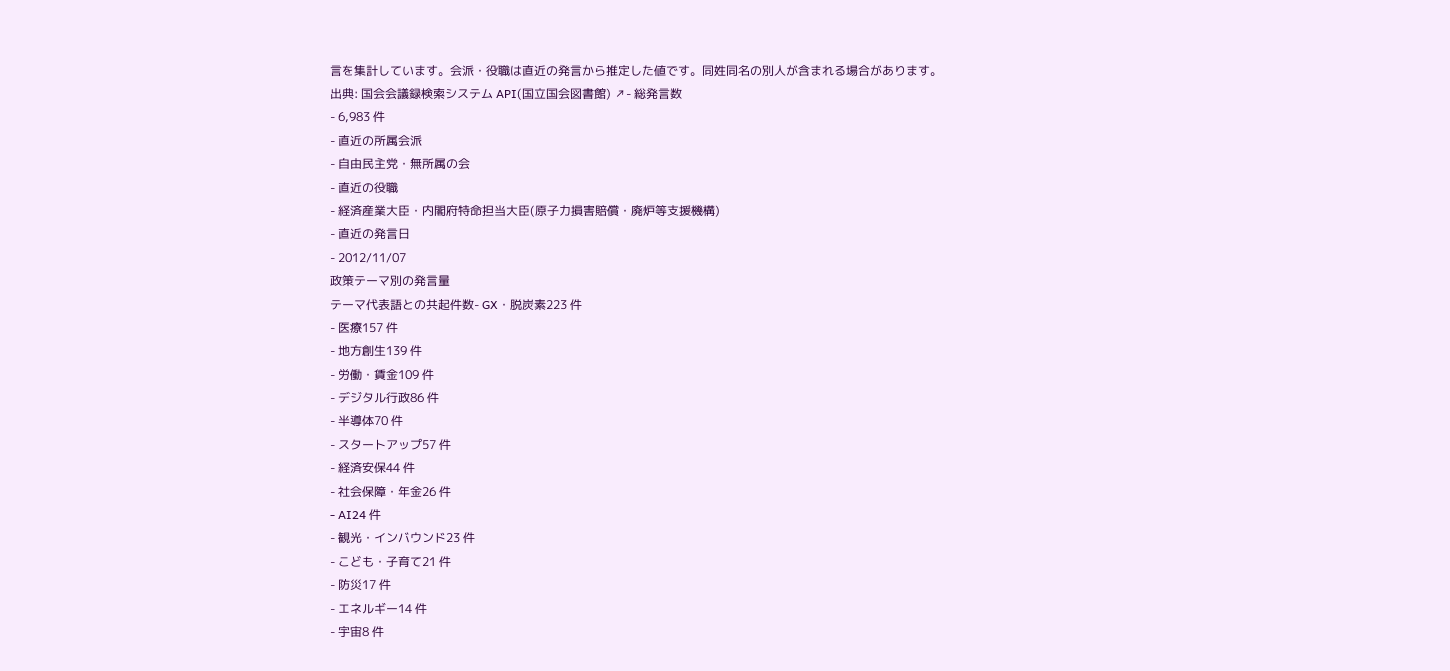言を集計しています。会派・役職は直近の発言から推定した値です。同姓同名の別人が含まれる場合があります。
出典: 国会会議録検索システム API(国立国会図書館) ↗- 総発言数
- 6,983 件
- 直近の所属会派
- 自由民主党・無所属の会
- 直近の役職
- 経済産業大臣・内閣府特命担当大臣(原子力損害賠償・廃炉等支援機構)
- 直近の発言日
- 2012/11/07
政策テーマ別の発言量
テーマ代表語との共起件数- GX・脱炭素223 件
- 医療157 件
- 地方創生139 件
- 労働・賃金109 件
- デジタル行政86 件
- 半導体70 件
- スタートアップ57 件
- 経済安保44 件
- 社会保障・年金26 件
- AI24 件
- 観光・インバウンド23 件
- こども・子育て21 件
- 防災17 件
- エネルギー14 件
- 宇宙8 件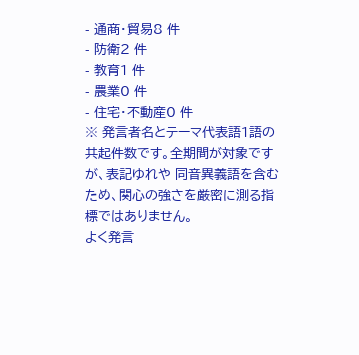- 通商・貿易8 件
- 防衛2 件
- 教育1 件
- 農業0 件
- 住宅・不動産0 件
※ 発言者名とテーマ代表語1語の共起件数です。全期間が対象ですが、表記ゆれや 同音異義語を含むため、関心の強さを厳密に測る指標ではありません。
よく発言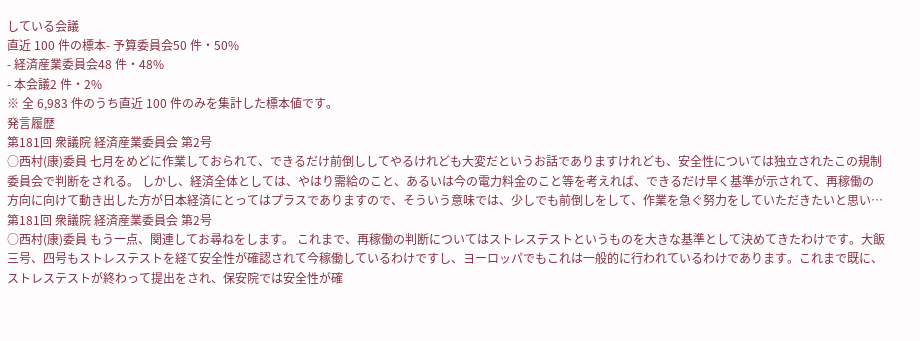している会議
直近 100 件の標本- 予算委員会50 件・50%
- 経済産業委員会48 件・48%
- 本会議2 件・2%
※ 全 6,983 件のうち直近 100 件のみを集計した標本値です。
発言履歴
第181回 衆議院 経済産業委員会 第2号
○西村(康)委員 七月をめどに作業しておられて、できるだけ前倒ししてやるけれども大変だというお話でありますけれども、安全性については独立されたこの規制委員会で判断をされる。 しかし、経済全体としては、やはり需給のこと、あるいは今の電力料金のこと等を考えれば、できるだけ早く基準が示されて、再稼働の方向に向けて動き出した方が日本経済にとってはプラスでありますので、そういう意味では、少しでも前倒しをして、作業を急ぐ努力をしていただきたいと思い…
第181回 衆議院 経済産業委員会 第2号
○西村(康)委員 もう一点、関連してお尋ねをします。 これまで、再稼働の判断についてはストレステストというものを大きな基準として決めてきたわけです。大飯三号、四号もストレステストを経て安全性が確認されて今稼働しているわけですし、ヨーロッパでもこれは一般的に行われているわけであります。これまで既に、ストレステストが終わって提出をされ、保安院では安全性が確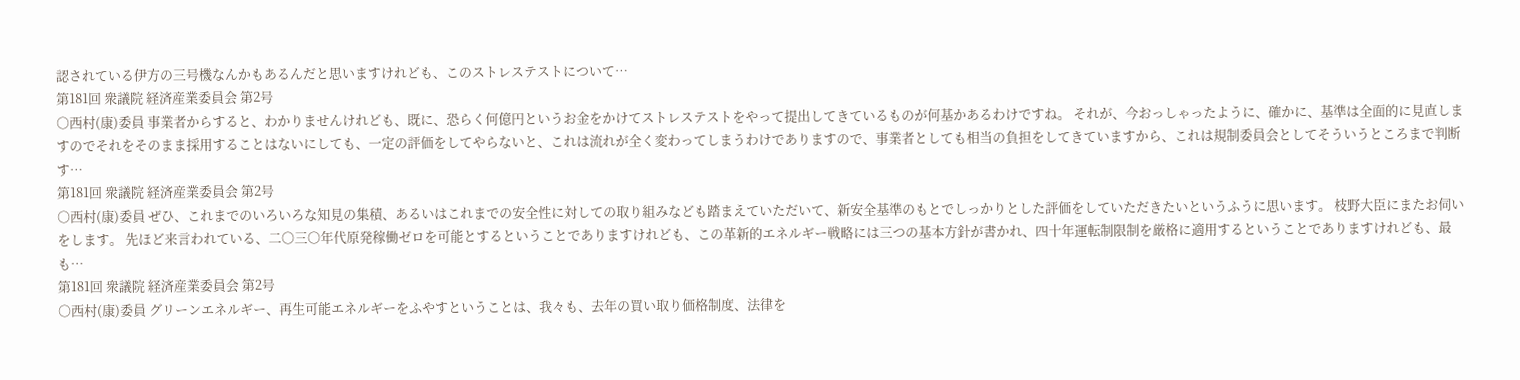認されている伊方の三号機なんかもあるんだと思いますけれども、このストレステストについて…
第181回 衆議院 経済産業委員会 第2号
○西村(康)委員 事業者からすると、わかりませんけれども、既に、恐らく何億円というお金をかけてストレステストをやって提出してきているものが何基かあるわけですね。 それが、今おっしゃったように、確かに、基準は全面的に見直しますのでそれをそのまま採用することはないにしても、一定の評価をしてやらないと、これは流れが全く変わってしまうわけでありますので、事業者としても相当の負担をしてきていますから、これは規制委員会としてそういうところまで判断す…
第181回 衆議院 経済産業委員会 第2号
○西村(康)委員 ぜひ、これまでのいろいろな知見の集積、あるいはこれまでの安全性に対しての取り組みなども踏まえていただいて、新安全基準のもとでしっかりとした評価をしていただきたいというふうに思います。 枝野大臣にまたお伺いをします。 先ほど来言われている、二〇三〇年代原発稼働ゼロを可能とするということでありますけれども、この革新的エネルギー戦略には三つの基本方針が書かれ、四十年運転制限制を厳格に適用するということでありますけれども、最も…
第181回 衆議院 経済産業委員会 第2号
○西村(康)委員 グリーンエネルギー、再生可能エネルギーをふやすということは、我々も、去年の買い取り価格制度、法律を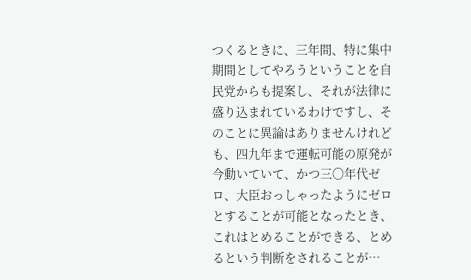つくるときに、三年間、特に集中期間としてやろうということを自民党からも提案し、それが法律に盛り込まれているわけですし、そのことに異論はありませんけれども、四九年まで運転可能の原発が今動いていて、かつ三〇年代ゼロ、大臣おっしゃったようにゼロとすることが可能となったとき、これはとめることができる、とめるという判断をされることが…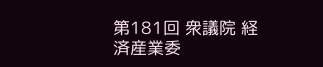第181回 衆議院 経済産業委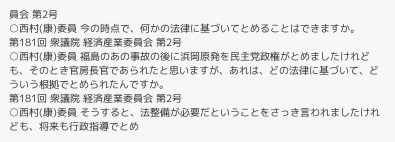員会 第2号
○西村(康)委員 今の時点で、何かの法律に基づいてとめることはできますか。
第181回 衆議院 経済産業委員会 第2号
○西村(康)委員 福島のあの事故の後に浜岡原発を民主党政権がとめましたけれども、そのとき官房長官であられたと思いますが、あれは、どの法律に基づいて、どういう根拠でとめられたんですか。
第181回 衆議院 経済産業委員会 第2号
○西村(康)委員 そうすると、法整備が必要だということをさっき言われましたけれども、将来も行政指導でとめ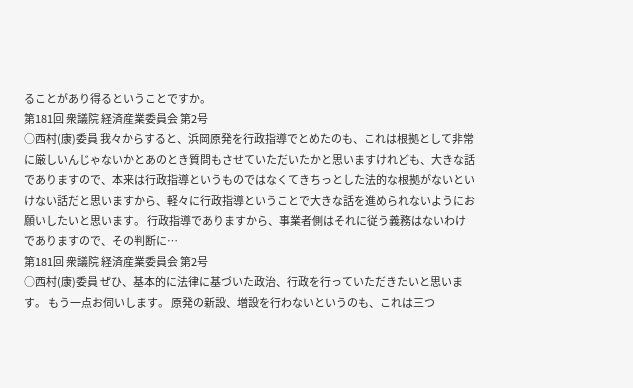ることがあり得るということですか。
第181回 衆議院 経済産業委員会 第2号
○西村(康)委員 我々からすると、浜岡原発を行政指導でとめたのも、これは根拠として非常に厳しいんじゃないかとあのとき質問もさせていただいたかと思いますけれども、大きな話でありますので、本来は行政指導というものではなくてきちっとした法的な根拠がないといけない話だと思いますから、軽々に行政指導ということで大きな話を進められないようにお願いしたいと思います。 行政指導でありますから、事業者側はそれに従う義務はないわけでありますので、その判断に…
第181回 衆議院 経済産業委員会 第2号
○西村(康)委員 ぜひ、基本的に法律に基づいた政治、行政を行っていただきたいと思います。 もう一点お伺いします。 原発の新設、増設を行わないというのも、これは三つ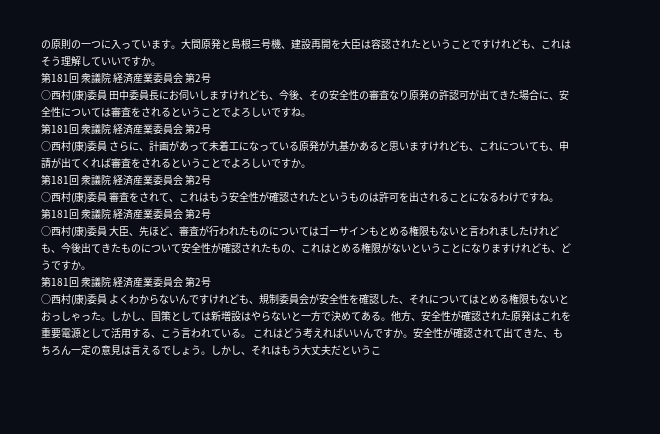の原則の一つに入っています。大間原発と島根三号機、建設再開を大臣は容認されたということですけれども、これはそう理解していいですか。
第181回 衆議院 経済産業委員会 第2号
○西村(康)委員 田中委員長にお伺いしますけれども、今後、その安全性の審査なり原発の許認可が出てきた場合に、安全性については審査をされるということでよろしいですね。
第181回 衆議院 経済産業委員会 第2号
○西村(康)委員 さらに、計画があって未着工になっている原発が九基かあると思いますけれども、これについても、申請が出てくれば審査をされるということでよろしいですか。
第181回 衆議院 経済産業委員会 第2号
○西村(康)委員 審査をされて、これはもう安全性が確認されたというものは許可を出されることになるわけですね。
第181回 衆議院 経済産業委員会 第2号
○西村(康)委員 大臣、先ほど、審査が行われたものについてはゴーサインもとめる権限もないと言われましたけれども、今後出てきたものについて安全性が確認されたもの、これはとめる権限がないということになりますけれども、どうですか。
第181回 衆議院 経済産業委員会 第2号
○西村(康)委員 よくわからないんですけれども、規制委員会が安全性を確認した、それについてはとめる権限もないとおっしゃった。しかし、国策としては新増設はやらないと一方で決めてある。他方、安全性が確認された原発はこれを重要電源として活用する、こう言われている。 これはどう考えればいいんですか。安全性が確認されて出てきた、もちろん一定の意見は言えるでしょう。しかし、それはもう大丈夫だというこ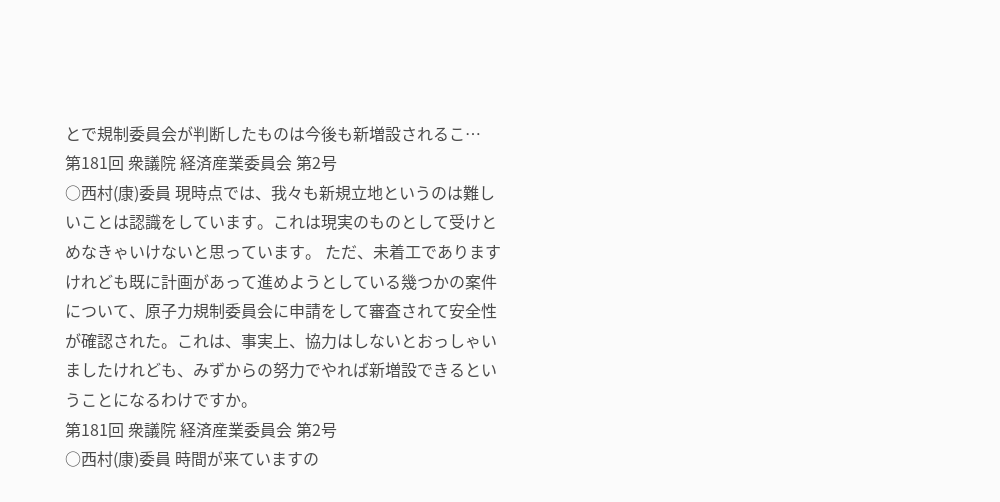とで規制委員会が判断したものは今後も新増設されるこ…
第181回 衆議院 経済産業委員会 第2号
○西村(康)委員 現時点では、我々も新規立地というのは難しいことは認識をしています。これは現実のものとして受けとめなきゃいけないと思っています。 ただ、未着工でありますけれども既に計画があって進めようとしている幾つかの案件について、原子力規制委員会に申請をして審査されて安全性が確認された。これは、事実上、協力はしないとおっしゃいましたけれども、みずからの努力でやれば新増設できるということになるわけですか。
第181回 衆議院 経済産業委員会 第2号
○西村(康)委員 時間が来ていますの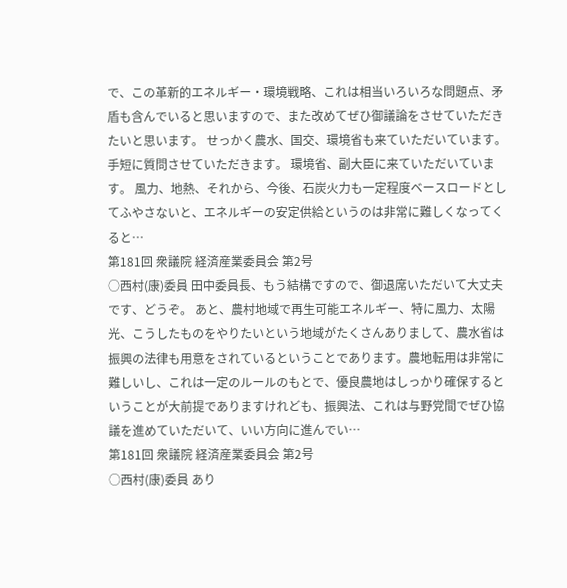で、この革新的エネルギー・環境戦略、これは相当いろいろな問題点、矛盾も含んでいると思いますので、また改めてぜひ御議論をさせていただきたいと思います。 せっかく農水、国交、環境省も来ていただいています。手短に質問させていただきます。 環境省、副大臣に来ていただいています。 風力、地熱、それから、今後、石炭火力も一定程度ベースロードとしてふやさないと、エネルギーの安定供給というのは非常に難しくなってくると…
第181回 衆議院 経済産業委員会 第2号
○西村(康)委員 田中委員長、もう結構ですので、御退席いただいて大丈夫です、どうぞ。 あと、農村地域で再生可能エネルギー、特に風力、太陽光、こうしたものをやりたいという地域がたくさんありまして、農水省は振興の法律も用意をされているということであります。農地転用は非常に難しいし、これは一定のルールのもとで、優良農地はしっかり確保するということが大前提でありますけれども、振興法、これは与野党間でぜひ協議を進めていただいて、いい方向に進んでい…
第181回 衆議院 経済産業委員会 第2号
○西村(康)委員 あり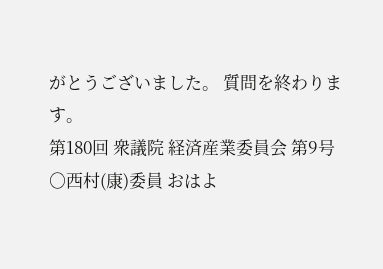がとうございました。 質問を終わります。
第180回 衆議院 経済産業委員会 第9号
○西村(康)委員 おはよ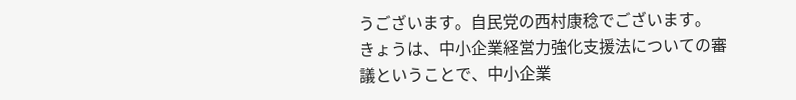うございます。自民党の西村康稔でございます。 きょうは、中小企業経営力強化支援法についての審議ということで、中小企業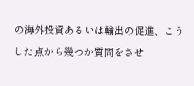の海外投資あるいは輸出の促進、こうした点から幾つか質問をさせ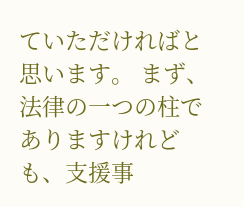ていただければと思います。 まず、法律の一つの柱でありますけれども、支援事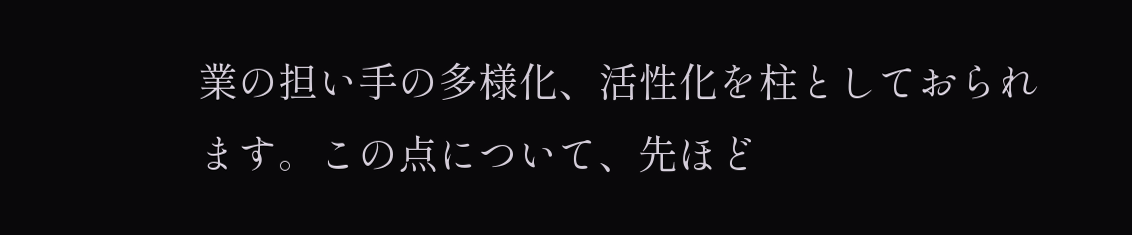業の担い手の多様化、活性化を柱としておられます。この点について、先ほど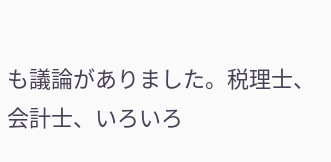も議論がありました。税理士、会計士、いろいろ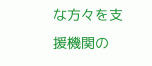な方々を支援機関の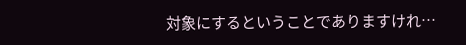対象にするということでありますけれ…